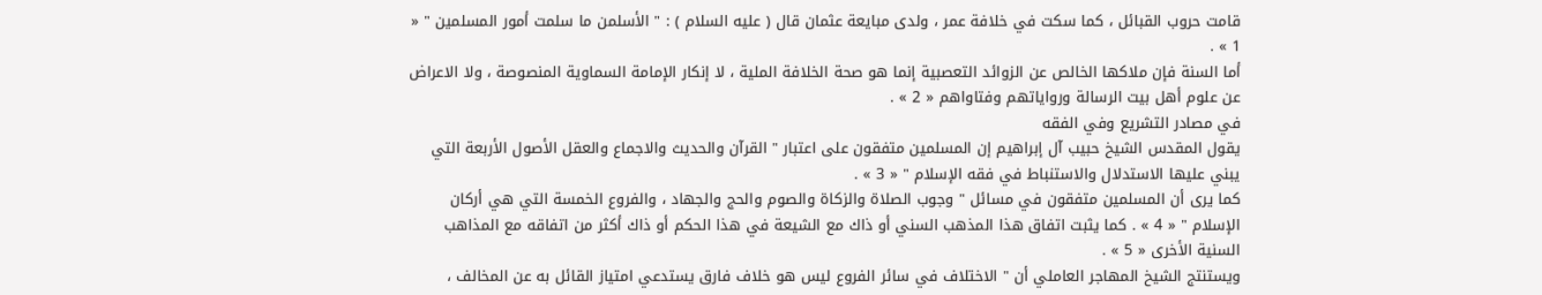قامت حروب القبائل ، كما سكت في خلافة عمر ، ولدى مبايعة عثمان قال ( عليه السلام ) : " الأسلمن ما سلمت أمور المسلمين " « 1 » .
أما السنة فإن ملاكها الخالص عن الزوائد التعصبية إنما هو صحة الخلافة الملية ، لا إنكار الإمامة السماوية المنصوصة ، ولا الاعراض عن علوم أهل بيت الرسالة ورواياتهم وفتاواهم « 2 » .
في مصادر التشريع وفي الفقه
يقول المقدس الشيخ حبيب آل إبراهيم إن المسلمين متفقون على اعتبار " القرآن والحديث والاجماع والعقل الأصول الأربعة التي يبني عليها الاستدلال والاستنباط في فقه الإسلام " « 3 » .
كما يرى أن المسلمين متفقون في مسائل " وجوب الصلاة والزكاة والصوم والحج والجهاد ، والفروع الخمسة التي هي أركان الإسلام " « 4 » . كما يثبت اتفاق هذا المذهب السني أو ذاك مع الشيعة في هذا الحكم أو ذاك أكثر من اتفاقه مع المذاهب السنية الأخرى « 5 » .
ويستنتج الشيخ المهاجر العاملي أن " الاختلاف في سائر الفروع ليس هو خلاف فارق يستدعي امتياز القائل به عن المخالف ،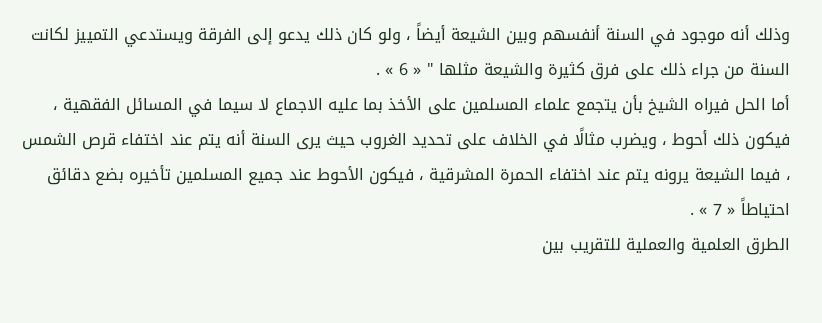وذلك أنه موجود في السنة أنفسهم وبين الشيعة أيضاً ، ولو كان ذلك يدعو إلى الفرقة ويستدعي التمييز لكانت السنة من جراء ذلك على فرق كثيرة والشيعة مثلها " « 6 » .
أما الحل فيراه الشيخ بأن يتجمع علماء المسلمين على الأخذ بما عليه الاجماع لا سيما في المسائل الفقهية ، فيكون ذلك أحوط ، ويضرب مثالًا في الخلاف على تحديد الغروب حيث يرى السنة أنه يتم عند اختفاء قرص الشمس ، فيما الشيعة يرونه يتم عند اختفاء الحمرة المشرقية ، فيكون الأحوط عند جميع المسلمين تأخيره بضع دقائق احتياطاً « 7 » .
الطرق العلمية والعملية للتقريب بين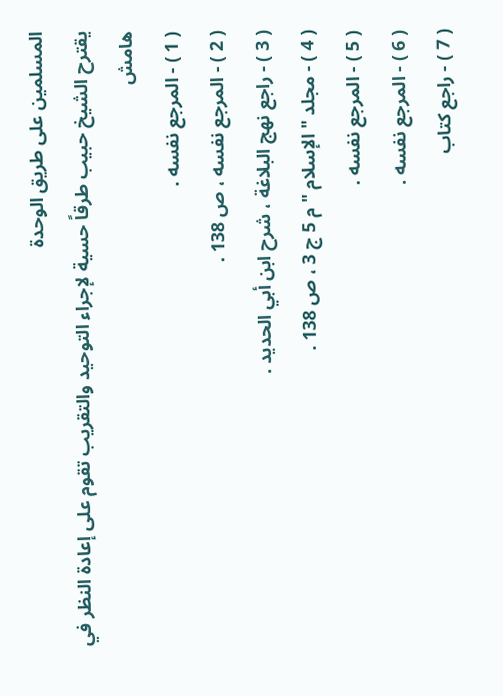المسلمين على طريق الوحدة
يقترح الشيخ حبيب طرقاً حسية لإجراء التوحيد والتقريب تقوم على إعادة النظر في
هامش
( 1 ) - المرجع نفسه .
( 2 ) - المرجع نفسه ، ص 138 .
( 3 ) - راجع نهج البلاغة ، شرح ابن أبي الحديد .
( 4 ) - مجلد " الإسلام " م 5 ج 3 ، ص 138 .
( 5 ) - المرجع نفسه .
( 6 ) - المرجع نفسه .
( 7 ) - راجع كتاب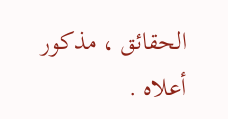الحقائق ، مذكور أعلاه .